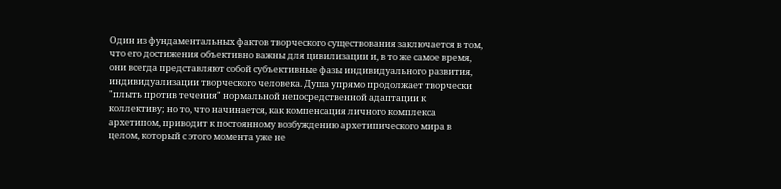Один из фундаментальных фактов творческого существования заключается в том, что его достижения объективно важны для цивилизации и, в то же самое время, они всегда представляют собой субъективные фазы индивидуального развития, индивидуализации творческого человека. Душа упрямо продолжает творчески "плыть против течения" нормальной непосредственной адаптации к коллективу; но то, что начинается, как компенсация личного комплекса архетипом, приводит к постоянному возбуждению архетипического мира в целом, который с этого момента уже не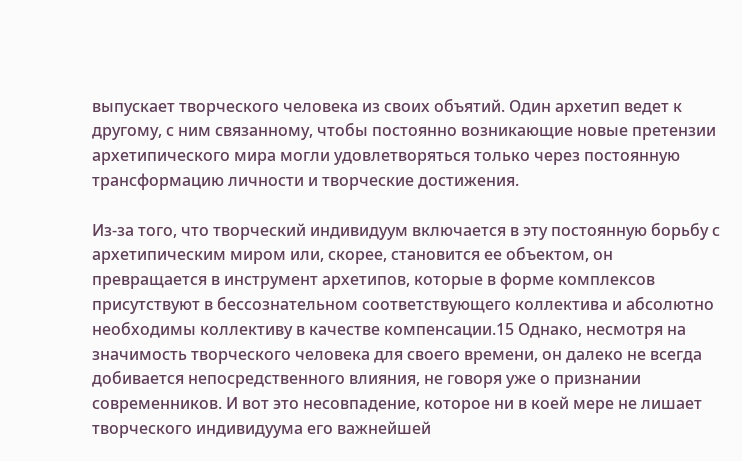выпускает творческого человека из своих объятий. Один архетип ведет к другому, с ним связанному, чтобы постоянно возникающие новые претензии архетипического мира могли удовлетворяться только через постоянную трансформацию личности и творческие достижения.

Из-за того, что творческий индивидуум включается в эту постоянную борьбу с архетипическим миром или, скорее, становится ее объектом, он превращается в инструмент архетипов, которые в форме комплексов присутствуют в бессознательном соответствующего коллектива и абсолютно необходимы коллективу в качестве компенсации.15 Однако, несмотря на значимость творческого человека для своего времени, он далеко не всегда добивается непосредственного влияния, не говоря уже о признании современников. И вот это несовпадение, которое ни в коей мере не лишает творческого индивидуума его важнейшей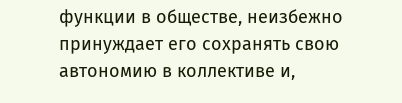функции в обществе, неизбежно принуждает его сохранять свою автономию в коллективе и,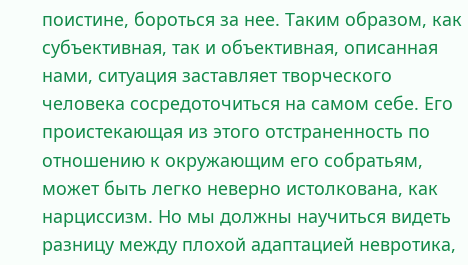поистине, бороться за нее. Таким образом, как субъективная, так и объективная, описанная нами, ситуация заставляет творческого человека сосредоточиться на самом себе. Его проистекающая из этого отстраненность по отношению к окружающим его собратьям, может быть легко неверно истолкована, как нарциссизм. Но мы должны научиться видеть разницу между плохой адаптацией невротика,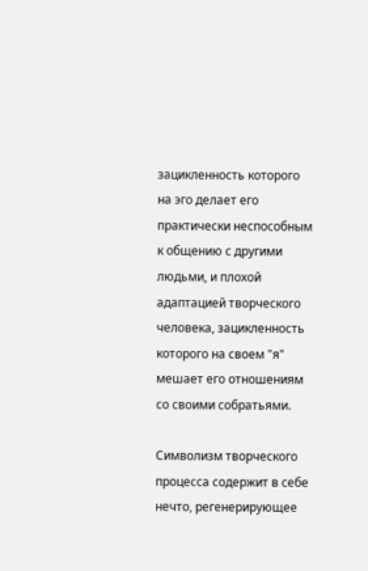зацикленность которого на эго делает его практически неспособным к общению с другими людьми, и плохой адаптацией творческого человека, зацикленность которого на своем "я" мешает его отношениям со своими собратьями.

Символизм творческого процесса содержит в себе нечто, регенерирующее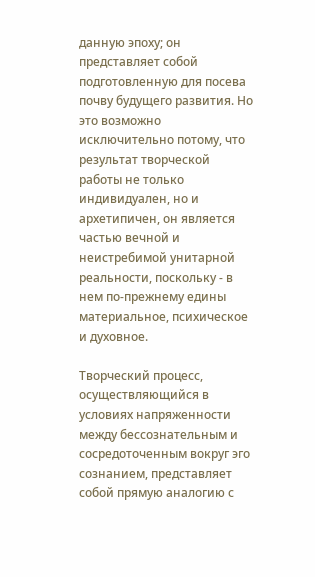данную эпоху; он представляет собой подготовленную для посева почву будущего развития. Но это возможно исключительно потому, что результат творческой работы не только индивидуален, но и архетипичен, он является частью вечной и неистребимой унитарной реальности, поскольку - в нем по-прежнему едины материальное, психическое и духовное.

Творческий процесс, осуществляющийся в условиях напряженности между бессознательным и сосредоточенным вокруг эго сознанием, представляет собой прямую аналогию с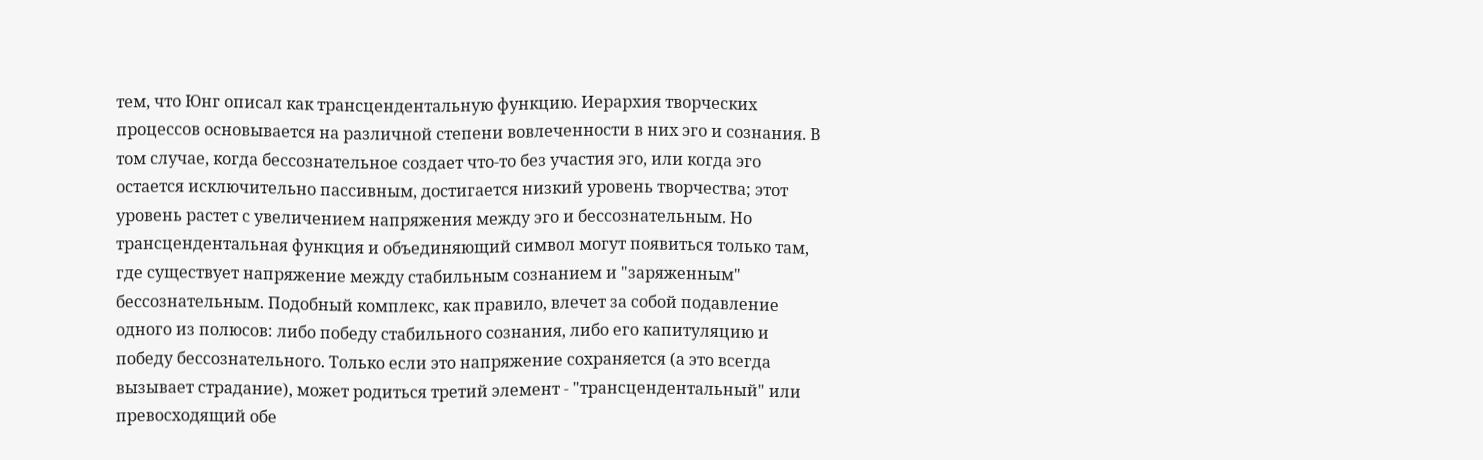тем, что Юнг описал как трансцендентальную функцию. Иерархия творческих процессов основывается на различной степени вовлеченности в них эго и сознания. В том случае, когда бессознательное создает что-то без участия эго, или когда эго остается исключительно пассивным, достигается низкий уровень творчества; этот уровень растет с увеличением напряжения между эго и бессознательным. Но трансцендентальная функция и объединяющий символ могут появиться только там, где существует напряжение между стабильным сознанием и "заряженным" бессознательным. Подобный комплекс, как правило, влечет за собой подавление одного из полюсов: либо победу стабильного сознания, либо его капитуляцию и победу бессознательного. Только если это напряжение сохраняется (а это всегда вызывает страдание), может родиться третий элемент - "трансцендентальный" или превосходящий обе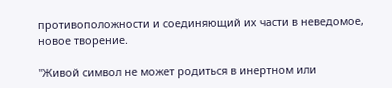противоположности и соединяющий их части в неведомое, новое творение.

"Живой символ не может родиться в инертном или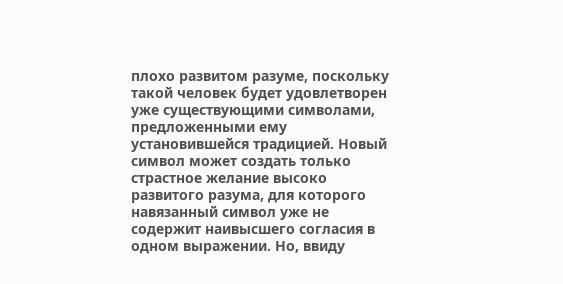плохо развитом разуме, поскольку такой человек будет удовлетворен уже существующими символами, предложенными ему установившейся традицией. Новый символ может создать только страстное желание высоко развитого разума, для которого навязанный символ уже не содержит наивысшего согласия в одном выражении. Но, ввиду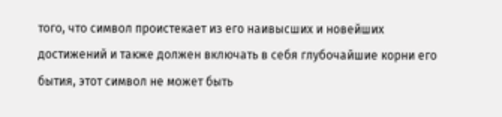того, что символ проистекает из его наивысших и новейших достижений и также должен включать в себя глубочайшие корни его бытия, этот символ не может быть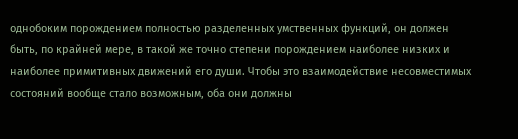однобоким порождением полностью разделенных умственных функций, он должен быть, по крайней мере, в такой же точно степени порождением наиболее низких и наиболее примитивных движений его души. Чтобы это взаимодействие несовместимых состояний вообще стало возможным, оба они должны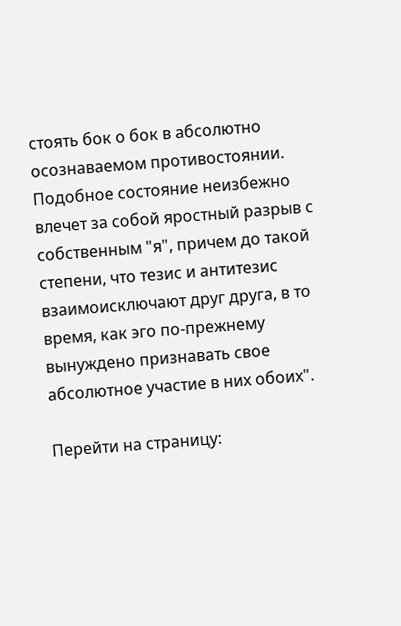стоять бок о бок в абсолютно осознаваемом противостоянии. Подобное состояние неизбежно влечет за собой яростный разрыв с собственным "я", причем до такой степени, что тезис и антитезис взаимоисключают друг друга, в то время, как эго по-прежнему вынуждено признавать свое абсолютное участие в них обоих".

Перейти на страницу: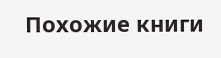Похожие книги